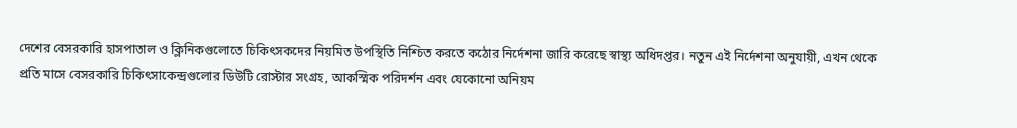দেশের বেসরকারি হাসপাতাল ও ক্লিনিকগুলোতে চিকিৎসকদের নিয়মিত উপস্থিতি নিশ্চিত করতে কঠোর নির্দেশনা জারি করেছে স্বাস্থ্য অধিদপ্তর। নতুন এই নির্দেশনা অনুযায়ী, এখন থেকে প্রতি মাসে বেসরকারি চিকিৎসাকেন্দ্রগুলোর ডিউটি রোস্টার সংগ্রহ, আকস্মিক পরিদর্শন এবং যেকোনো অনিয়ম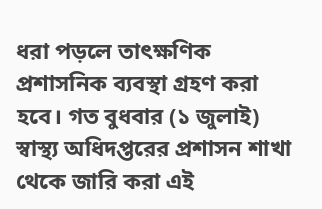ধরা পড়লে তাৎক্ষণিক প্রশাসনিক ব্যবস্থা গ্রহণ করা হবে। গত বুধবার (১ জুলাই) স্বাস্থ্য অধিদপ্তরের প্রশাসন শাখা থেকে জারি করা এই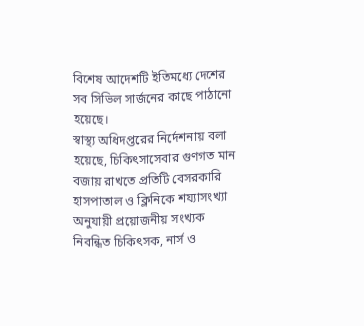বিশেষ আদেশটি ইতিমধ্যে দেশের সব সিভিল সার্জনের কাছে পাঠানো হয়েছে।
স্বাস্থ্য অধিদপ্তরের নির্দেশনায় বলা হয়েছে, চিকিৎসাসেবার গুণগত মান বজায় রাখতে প্রতিটি বেসরকারি হাসপাতাল ও ক্লিনিকে শয্যাসংখ্যা অনুযায়ী প্রয়োজনীয় সংখ্যক নিবন্ধিত চিকিৎসক, নার্স ও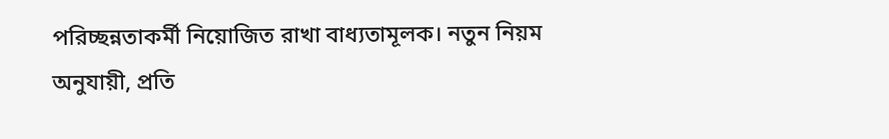পরিচ্ছন্নতাকর্মী নিয়োজিত রাখা বাধ্যতামূলক। নতুন নিয়ম অনুযায়ী, প্রতি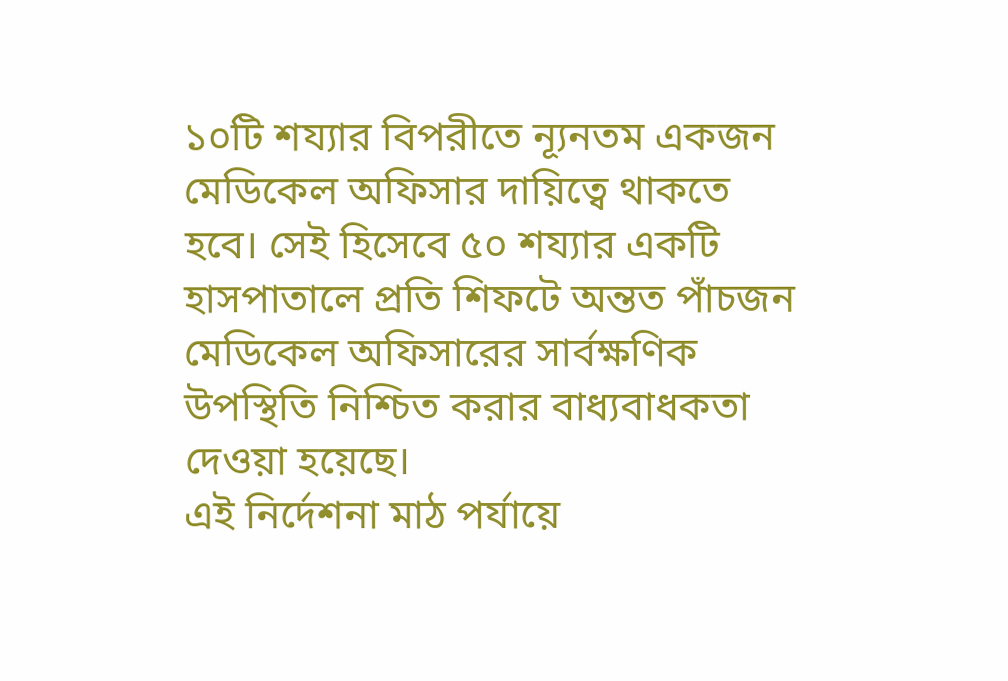১০টি শয্যার বিপরীতে ন্যূনতম একজন মেডিকেল অফিসার দায়িত্বে থাকতে হবে। সেই হিসেবে ৫০ শয্যার একটি হাসপাতালে প্রতি শিফটে অন্তত পাঁচজন মেডিকেল অফিসারের সার্বক্ষণিক উপস্থিতি নিশ্চিত করার বাধ্যবাধকতা দেওয়া হয়েছে।
এই নির্দেশনা মাঠ পর্যায়ে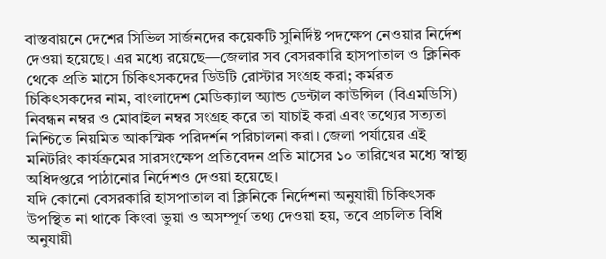বাস্তবায়নে দেশের সিভিল সার্জনদের কয়েকটি সুনির্দিষ্ট পদক্ষেপ নেওয়ার নির্দেশ দেওয়া হয়েছে। এর মধ্যে রয়েছে—জেলার সব বেসরকারি হাসপাতাল ও ক্লিনিক থেকে প্রতি মাসে চিকিৎসকদের ডিউটি রোস্টার সংগ্রহ করা; কর্মরত চিকিৎসকদের নাম, বাংলাদেশ মেডিক্যাল অ্যান্ড ডেন্টাল কাউন্সিল (বিএমডিসি) নিবন্ধন নম্বর ও মোবাইল নম্বর সংগ্রহ করে তা যাচাই করা এবং তথ্যের সত্যতা নিশ্চিতে নিয়মিত আকস্মিক পরিদর্শন পরিচালনা করা। জেলা পর্যায়ের এই মনিটরিং কার্যক্রমের সারসংক্ষেপ প্রতিবেদন প্রতি মাসের ১০ তারিখের মধ্যে স্বাস্থ্য অধিদপ্তরে পাঠানোর নির্দেশও দেওয়া হয়েছে।
যদি কোনো বেসরকারি হাসপাতাল বা ক্লিনিকে নির্দেশনা অনুযায়ী চিকিৎসক উপস্থিত না থাকে কিংবা ভুয়া ও অসম্পূর্ণ তথ্য দেওয়া হয়, তবে প্রচলিত বিধি অনুযায়ী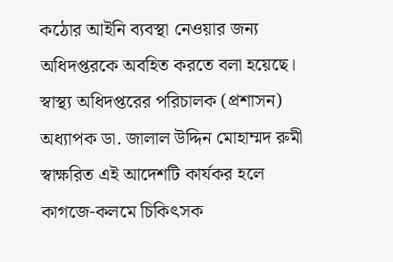কঠোর আইনি ব্যবস্থা নেওয়ার জন্য অধিদপ্তরকে অবহিত করতে বলা হয়েছে। স্বাস্থ্য অধিদপ্তরের পরিচালক (প্রশাসন) অধ্যাপক ডা. জালাল উদ্দিন মোহাম্মদ রুমী স্বাক্ষরিত এই আদেশটি কার্যকর হলে কাগজে-কলমে চিকিৎসক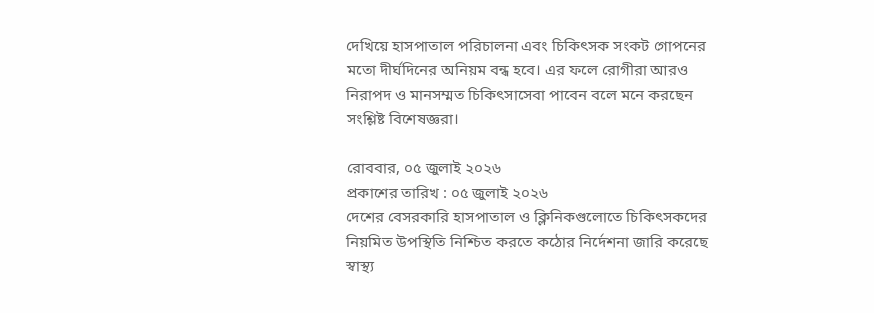দেখিয়ে হাসপাতাল পরিচালনা এবং চিকিৎসক সংকট গোপনের মতো দীর্ঘদিনের অনিয়ম বন্ধ হবে। এর ফলে রোগীরা আরও নিরাপদ ও মানসম্মত চিকিৎসাসেবা পাবেন বলে মনে করছেন সংশ্লিষ্ট বিশেষজ্ঞরা।

রোববার, ০৫ জুলাই ২০২৬
প্রকাশের তারিখ : ০৫ জুলাই ২০২৬
দেশের বেসরকারি হাসপাতাল ও ক্লিনিকগুলোতে চিকিৎসকদের নিয়মিত উপস্থিতি নিশ্চিত করতে কঠোর নির্দেশনা জারি করেছে স্বাস্থ্য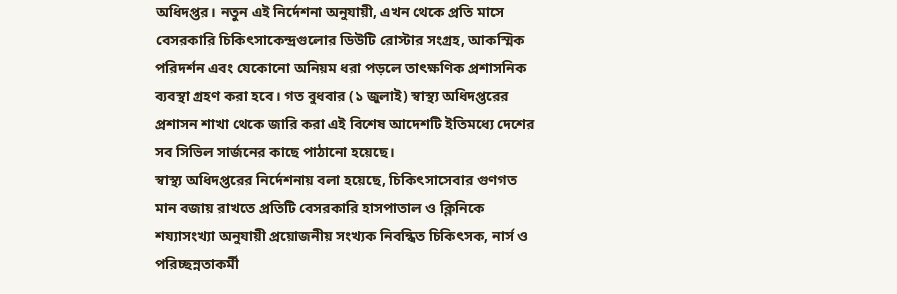অধিদপ্তর। নতুন এই নির্দেশনা অনুযায়ী, এখন থেকে প্রতি মাসে বেসরকারি চিকিৎসাকেন্দ্রগুলোর ডিউটি রোস্টার সংগ্রহ, আকস্মিক পরিদর্শন এবং যেকোনো অনিয়ম ধরা পড়লে তাৎক্ষণিক প্রশাসনিক ব্যবস্থা গ্রহণ করা হবে। গত বুধবার (১ জুলাই) স্বাস্থ্য অধিদপ্তরের প্রশাসন শাখা থেকে জারি করা এই বিশেষ আদেশটি ইতিমধ্যে দেশের সব সিভিল সার্জনের কাছে পাঠানো হয়েছে।
স্বাস্থ্য অধিদপ্তরের নির্দেশনায় বলা হয়েছে, চিকিৎসাসেবার গুণগত মান বজায় রাখতে প্রতিটি বেসরকারি হাসপাতাল ও ক্লিনিকে শয্যাসংখ্যা অনুযায়ী প্রয়োজনীয় সংখ্যক নিবন্ধিত চিকিৎসক, নার্স ও পরিচ্ছন্নতাকর্মী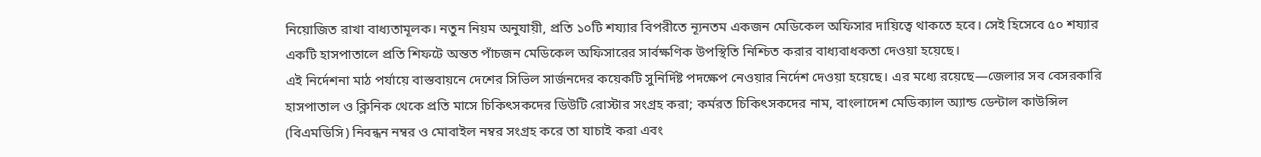নিয়োজিত রাখা বাধ্যতামূলক। নতুন নিয়ম অনুযায়ী, প্রতি ১০টি শয্যার বিপরীতে ন্যূনতম একজন মেডিকেল অফিসার দায়িত্বে থাকতে হবে। সেই হিসেবে ৫০ শয্যার একটি হাসপাতালে প্রতি শিফটে অন্তত পাঁচজন মেডিকেল অফিসারের সার্বক্ষণিক উপস্থিতি নিশ্চিত করার বাধ্যবাধকতা দেওয়া হয়েছে।
এই নির্দেশনা মাঠ পর্যায়ে বাস্তবায়নে দেশের সিভিল সার্জনদের কয়েকটি সুনির্দিষ্ট পদক্ষেপ নেওয়ার নির্দেশ দেওয়া হয়েছে। এর মধ্যে রয়েছে—জেলার সব বেসরকারি হাসপাতাল ও ক্লিনিক থেকে প্রতি মাসে চিকিৎসকদের ডিউটি রোস্টার সংগ্রহ করা; কর্মরত চিকিৎসকদের নাম, বাংলাদেশ মেডিক্যাল অ্যান্ড ডেন্টাল কাউন্সিল (বিএমডিসি) নিবন্ধন নম্বর ও মোবাইল নম্বর সংগ্রহ করে তা যাচাই করা এবং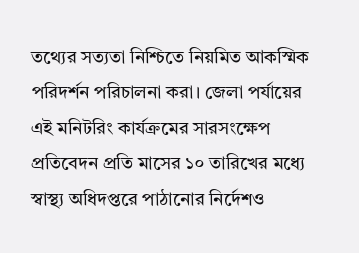তথ্যের সত্যতা নিশ্চিতে নিয়মিত আকস্মিক পরিদর্শন পরিচালনা করা। জেলা পর্যায়ের এই মনিটরিং কার্যক্রমের সারসংক্ষেপ প্রতিবেদন প্রতি মাসের ১০ তারিখের মধ্যে স্বাস্থ্য অধিদপ্তরে পাঠানোর নির্দেশও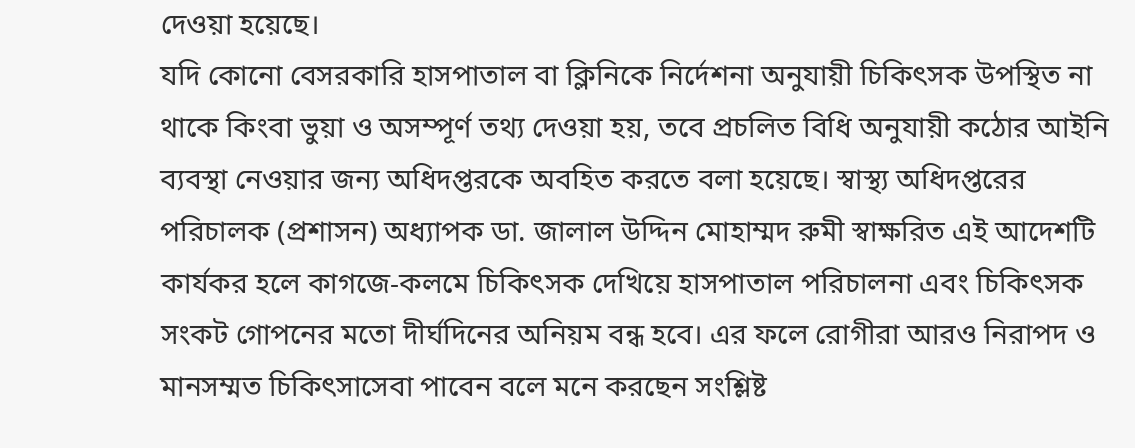দেওয়া হয়েছে।
যদি কোনো বেসরকারি হাসপাতাল বা ক্লিনিকে নির্দেশনা অনুযায়ী চিকিৎসক উপস্থিত না থাকে কিংবা ভুয়া ও অসম্পূর্ণ তথ্য দেওয়া হয়, তবে প্রচলিত বিধি অনুযায়ী কঠোর আইনি ব্যবস্থা নেওয়ার জন্য অধিদপ্তরকে অবহিত করতে বলা হয়েছে। স্বাস্থ্য অধিদপ্তরের পরিচালক (প্রশাসন) অধ্যাপক ডা. জালাল উদ্দিন মোহাম্মদ রুমী স্বাক্ষরিত এই আদেশটি কার্যকর হলে কাগজে-কলমে চিকিৎসক দেখিয়ে হাসপাতাল পরিচালনা এবং চিকিৎসক সংকট গোপনের মতো দীর্ঘদিনের অনিয়ম বন্ধ হবে। এর ফলে রোগীরা আরও নিরাপদ ও মানসম্মত চিকিৎসাসেবা পাবেন বলে মনে করছেন সংশ্লিষ্ট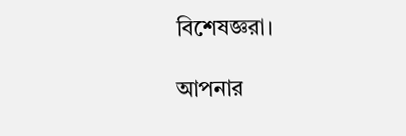বিশেষজ্ঞরা।

আপনার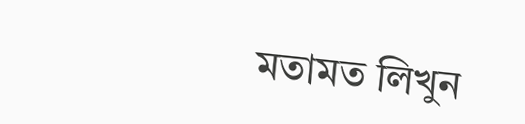মতামত লিখুন